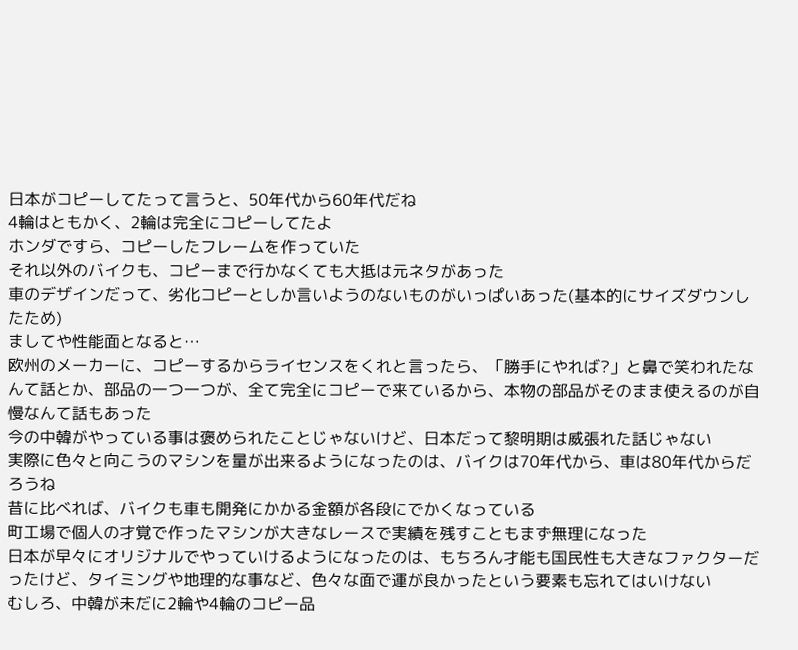日本がコピーしてたって言うと、50年代から60年代だね
4輪はともかく、2輪は完全にコピーしてたよ
ホンダですら、コピーしたフレームを作っていた
それ以外のバイクも、コピーまで行かなくても大抵は元ネタがあった
車のデザインだって、劣化コピーとしか言いようのないものがいっぱいあった(基本的にサイズダウンしたため)
ましてや性能面となると…
欧州のメーカーに、コピーするからライセンスをくれと言ったら、「勝手にやれば?」と鼻で笑われたなんて話とか、部品の一つ一つが、全て完全にコピーで来ているから、本物の部品がそのまま使えるのが自慢なんて話もあった
今の中韓がやっている事は褒められたことじゃないけど、日本だって黎明期は威張れた話じゃない
実際に色々と向こうのマシンを量が出来るようになったのは、バイクは70年代から、車は80年代からだろうね
昔に比べれば、バイクも車も開発にかかる金額が各段にでかくなっている
町工場で個人の才覚で作ったマシンが大きなレースで実績を残すこともまず無理になった
日本が早々にオリジナルでやっていけるようになったのは、もちろん才能も国民性も大きなファクターだったけど、タイミングや地理的な事など、色々な面で運が良かったという要素も忘れてはいけない
むしろ、中韓が未だに2輪や4輪のコピー品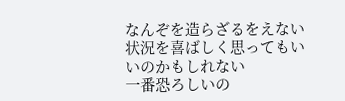なんぞを造らざるをえない状況を喜ばしく思ってもいいのかもしれない
一番恐ろしいの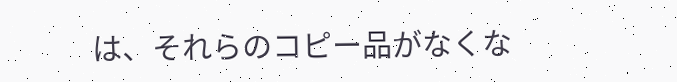は、それらのコピー品がなくな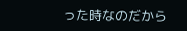った時なのだから